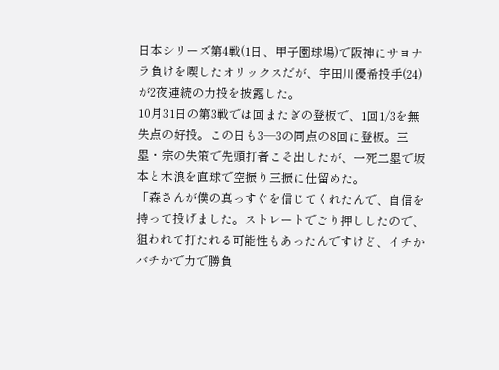日本シリーズ第4戦(1日、甲子園球場)で阪神にサヨナラ負けを喫したオリックスだが、宇田川優希投手(24)が2夜連続の力投を披露した。
10月31日の第3戦では回またぎの登板で、1回1/3を無失点の好投。この日も3―3の同点の8回に登板。三塁・宗の失策で先頭打者こそ出したが、一死二塁で坂本と木浪を直球で空振り三振に仕留めた。
「森さんが僕の真っすぐを信じてくれたんで、自信を持って投げました。ストレートでごり押ししたので、狙われて打たれる可能性もあったんですけど、イチかバチかで力で勝負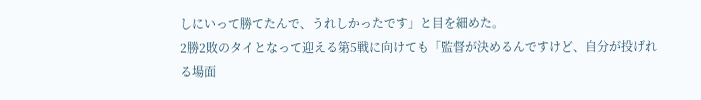しにいって勝てたんで、うれしかったです」と目を細めた。
2勝2敗のタイとなって迎える第5戦に向けても「監督が決めるんですけど、自分が投げれる場面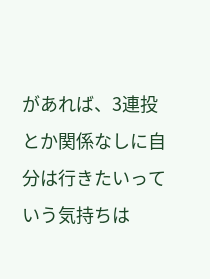があれば、3連投とか関係なしに自分は行きたいっていう気持ちは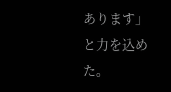あります」と力を込めた。